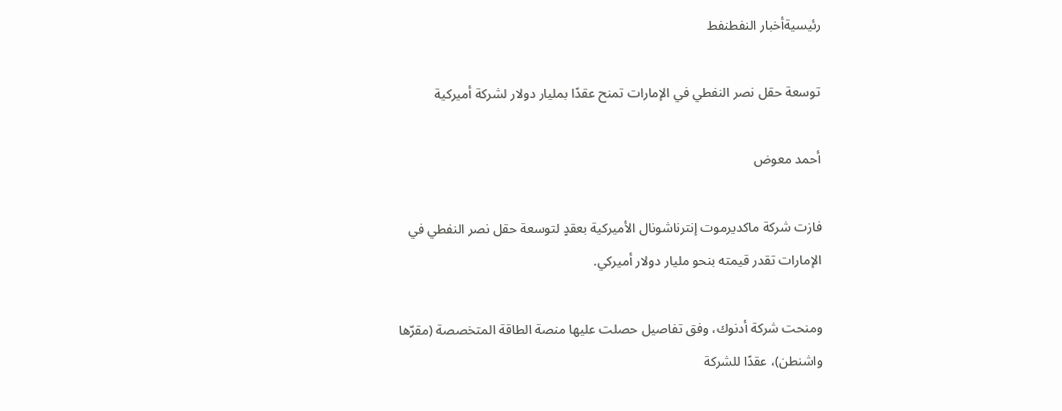رئيسيةأخبار النفطنفط

توسعة حقل نصر النفطي في الإمارات تمنح عقدًا بمليار دولار لشركة أميركية

أحمد معوض

فازت شركة ماكديرموت إنترناشونال الأميركية بعقدٍ لتوسعة حقل نصر النفطي في الإمارات تقدر قيمته بنحو مليار دولار أميركي.

ومنحت شركة أدنوك، وفق تفاصيل حصلت عليها منصة الطاقة المتخصصة (مقرّها واشنطن)، عقدًا للشركة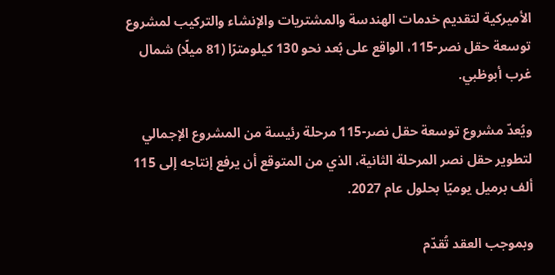الأميركية لتقديم خدمات الهندسة والمشتريات والإنشاء والتركيب لمشروع توسعة حقل نصر-115، الواقع على بُعد نحو 130 كيلومترًا (81 ميلًا) شمال غرب أبوظبي.

ويُعدّ مشروع توسعة حقل نصر-115 مرحلة رئيسة من المشروع الإجمالي لتطوير حقل نصر المرحلة الثانية، الذي من المتوقع أن يرفع إنتاجه إلى 115 ألف برميل يوميًا بحلول عام 2027.

وبموجب العقد تُقدّم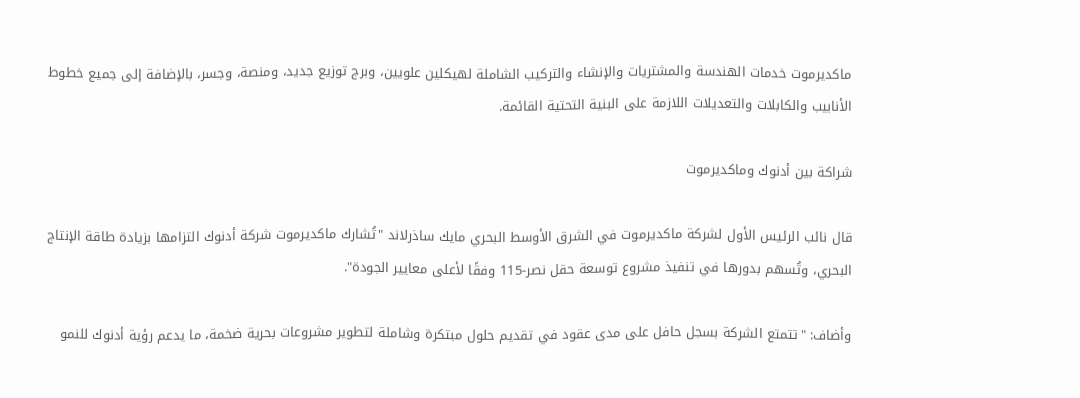ماكديرموت خدمات الهندسة والمشتريات والإنشاء والتركيب الشاملة لهيكلين علويين، وبرج توزيع جديد، ومنصة، وجسر، بالإضافة إلى جميع خطوط الأنابيب والكابلات والتعديلات اللازمة على البنية التحتية القائمة.

شراكة بين أدنوك وماكديرموت

قال نائب الرئيس الأول لشركة ماكديرموت في الشرق الأوسط البحري مايك ساذرلاند "تُشارك ماكديرموت شركة أدنوك التزامها بزيادة طاقة الإنتاج البحري، وتُسهم بدورها في تنفيذ مشروع توسعة حقل نصر-115 وفقًا لأعلى معايير الجودة".

وأضاف: "تتمتع الشركة بسجل حافل على مدى عقود في تقديم حلول مبتكرة وشاملة لتطوير مشروعات بحرية ضخمة، ما يدعم رؤية أدنوك للنمو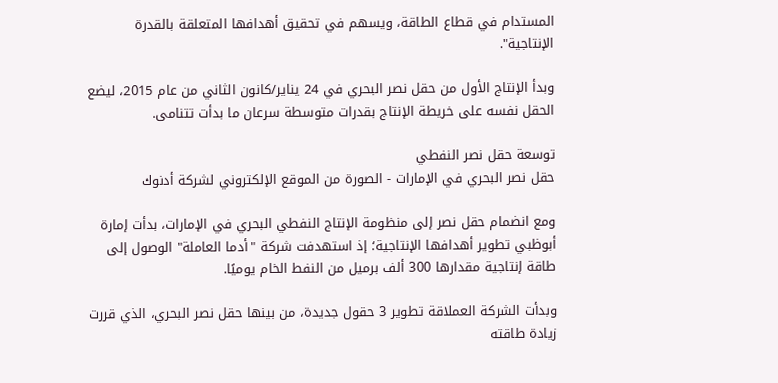المستدام في قطاع الطاقة، ويسهم في تحقيق أهدافها المتعلقة بالقدرة الإنتاجية".

وبدأ الإنتاج الأول من حقل نصر البحري في 24 يناير/كانون الثاني من عام 2015، ليضع الحقل نفسه على خريطة الإنتاج بقدرات متوسطة سرعان ما بدأت تتنامى.

توسعة حقل نصر النفطي
حقل نصر البحري في الإمارات - الصورة من الموقع الإلكتروني لشركة أدنوك

ومع انضمام حقل نصر إلى منظومة الإنتاج النفطي البحري في الإمارات، بدأت إمارة أبوظبي تطوير أهدافها الإنتاجية؛ إذ استهدفت شركة "أدما العاملة" الوصول إلى طاقة إنتاجية مقدارها 300 ألف برميل من النفط الخام يوميًا.

وبدأت الشركة العملاقة تطوير 3 حقول جديدة، من بينها حقل نصر البحري، الذي قررت زيادة طاقته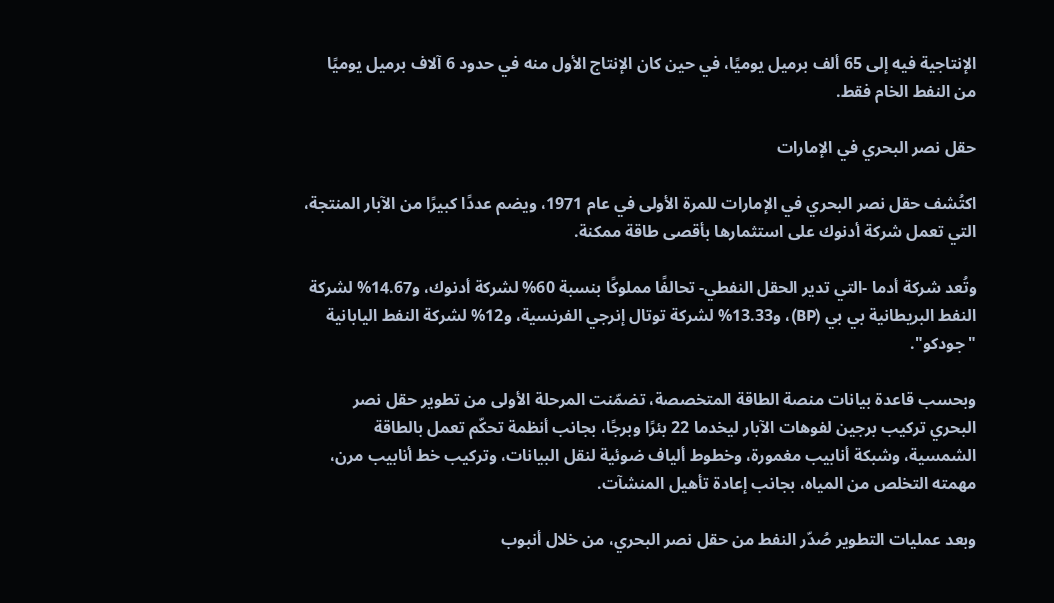الإنتاجية فيه إلى 65 ألف برميل يوميًا، في حين كان الإنتاج الأول منه في حدود 6 آلاف برميل يوميًا من النفط الخام فقط.

حقل نصر البحري في الإمارات

اكتُشف حقل نصر البحري في الإمارات للمرة الأولى في عام 1971، ويضم عددًا كبيرًا من الآبار المنتجة، التي تعمل شركة أدنوك على استثمارها بأقصى طاقة ممكنة.

وتُعد شركة أدما -التي تدير الحقل النفطي- تحالفًا مملوكًا بنسبة 60% لشركة أدنوك، و14.67% لشركة النفط البريطانية بي بي (BP)، و13.33% لشركة توتال إنرجي الفرنسية، و12% لشركة النفط اليابانية "جودكو".

وبحسب قاعدة بيانات منصة الطاقة المتخصصة، تضمّنت المرحلة الأولى من تطوير حقل نصر البحري تركيب برجين لفوهات الآبار ليخدما 22 بئرًا وبرجًا، بجانب أنظمة تحكّم تعمل بالطاقة الشمسية، وشبكة أنابيب مغمورة، وخطوط ألياف ضوئية لنقل البيانات، وتركيب خط أنابيب مرن، مهمته التخلص من المياه، بجانب إعادة تأهيل المنشآت.

وبعد عمليات التطوير صُدّر النفط من حقل نصر البحري، من خلال أنبوب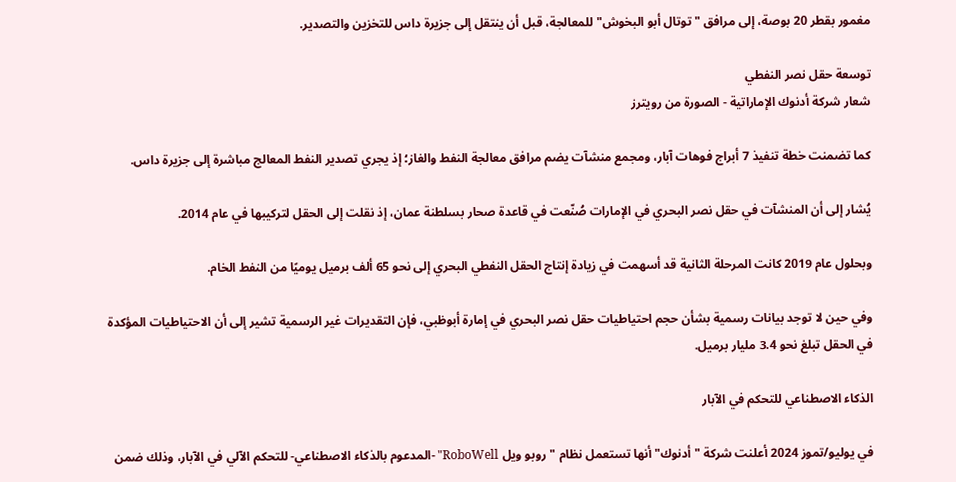مغمور بقطر 20 بوصة، إلى مرافق "توتال أبو البخوش" للمعالجة، قبل أن ينتقل إلى جزيرة داس للتخزين والتصدير.

توسعة حقل نصر النفطي
شعار شركة أدنوك الإماراتية - الصورة من رويترز

كما تضمنت خطة تنفيذ 7 أبراج فوهات آبار، ومجمع منشآت يضم مرافق معالجة النفط والغاز؛ إذ يجري تصدير النفط المعالج مباشرة إلى جزيرة داس.

يُشار إلى أن المنشآت في حقل نصر البحري في الإمارات صُنّعت في قاعدة صحار بسلطنة عمان، إذ نقلت إلى الحقل لتركيبها في عام 2014.

وبحلول عام 2019 كانت المرحلة الثانية قد أسهمت في زيادة إنتاج الحقل النفطي البحري إلى نحو 65 ألف برميل يوميًا من النفط الخام.

وفي حين لا توجد بيانات رسمية بشأن حجم احتياطيات حقل نصر البحري في إمارة أبوظبي، فإن التقديرات غير الرسمية تشير إلى أن الاحتياطيات المؤكدة في الحقل تبلغ نحو 3.4 مليار برميل.

الذكاء الاصطناعي للتحكم في الآبار

في يوليو/تموز 2024 أعلنت شركة "أدنوك" أنها تستعمل نظام "روبو ويل RoboWell" -المدعوم بالذكاء الاصطناعي- للتحكم الآلي في الآبار، وذلك ضمن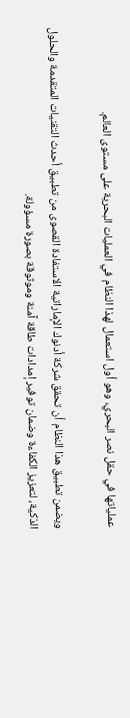عملياتها في حقل نصر البحري، وهو أول استعمال لهذا النظام في العمليات البحرية على مستوى العالم.

ويضمن تطبيق هذا النظام أن تحقق شركة أدنوك الإماراتية الاستفادة القصوى من تطبيق أحدث التقنيات المتقدمة والحلول الذكية، لتعزيز الكفاءة وضمان توفير إمدادات طاقة آمنة وموثوقة بصورة مسؤولة.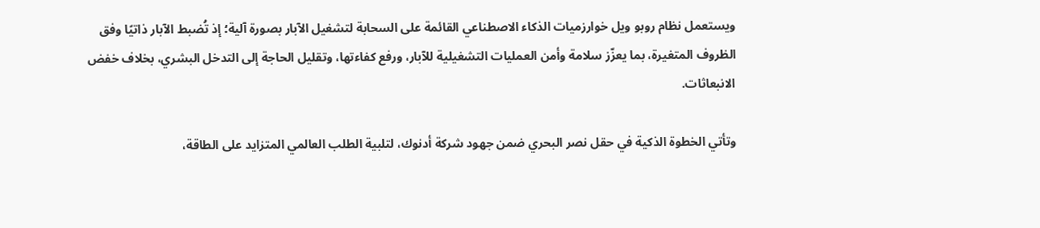ويستعمل نظام روبو ويل خوارزميات الذكاء الاصطناعي القائمة على السحابة لتشغيل الآبار بصورة آلية؛ إذ تُضبط الآبار ذاتيًا وفق الظروف المتغيرة، بما يعزّز سلامة وأمن العمليات التشغيلية للآبار، ورفع كفاءتها، وتقليل الحاجة إلى التدخل البشري، بخلاف خفض الانبعاثات.

وتأتي الخطوة الذكية في حقل نصر البحري ضمن جهود شركة أدنوك، لتلبية الطلب العالمي المتزايد على الطاقة،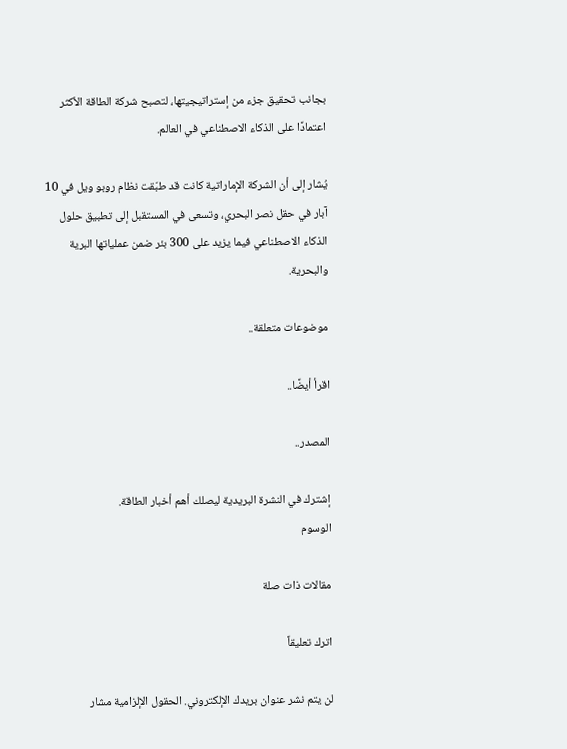بجانب تحقيق جزء من إستراتيجيتها، لتصبح شركة الطاقة الأكثر اعتمادًا على الذكاء الاصطناعي في العالم.

يُشار إلى أن الشركة الإماراتية كانت قد طبّقت نظام روبو ويل في 10 آبار في حقل نصر البحري، وتسعى في المستقبل إلى تطبيق حلول الذكاء الاصطناعي فيما يزيد على 300 بئر ضمن عملياتها البرية والبحرية.

موضوعات متعلقة..

اقرأ أيضًا..

المصدر..

إشترك في النشرة البريدية ليصلك أهم أخبار الطاقة.
الوسوم

مقالات ذات صلة

اترك تعليقاً

لن يتم نشر عنوان بريدك الإلكتروني. الحقول الإلزامية مشار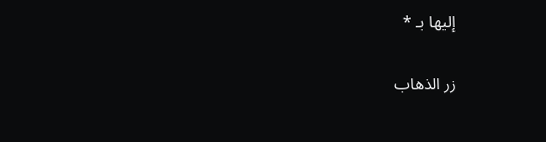إليها بـ *

زر الذهاب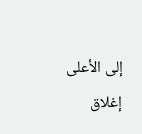إلى الأعلى
إغلاق